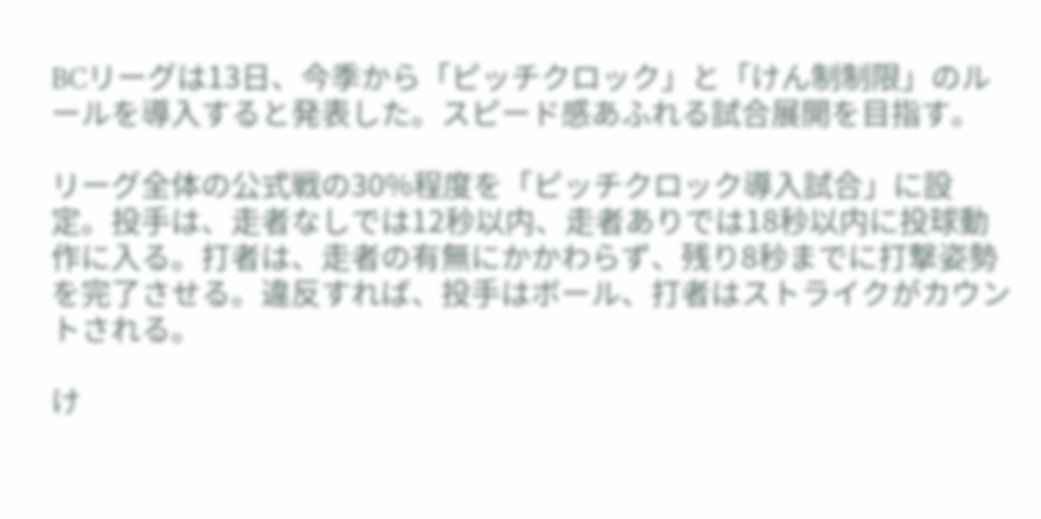BCリーグは13日、今季から「ピッチクロック」と「けん制制限」のルールを導入すると発表した。スピード感あふれる試合展開を目指す。

リーグ全体の公式戦の30%程度を「ピッチクロック導入試合」に設定。投手は、走者なしでは12秒以内、走者ありでは18秒以内に投球動作に入る。打者は、走者の有無にかかわらず、残り8秒までに打撃姿勢を完了させる。違反すれば、投手はボール、打者はストライクがカウントされる。

け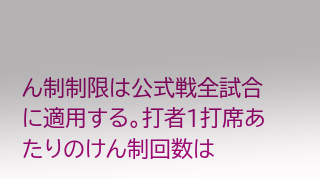ん制制限は公式戦全試合に適用する。打者1打席あたりのけん制回数は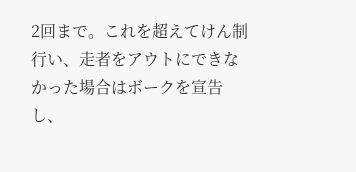2回まで。これを超えてけん制行い、走者をアウトにできなかった場合はボークを宣告し、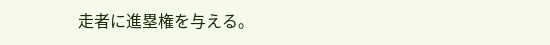走者に進塁権を与える。